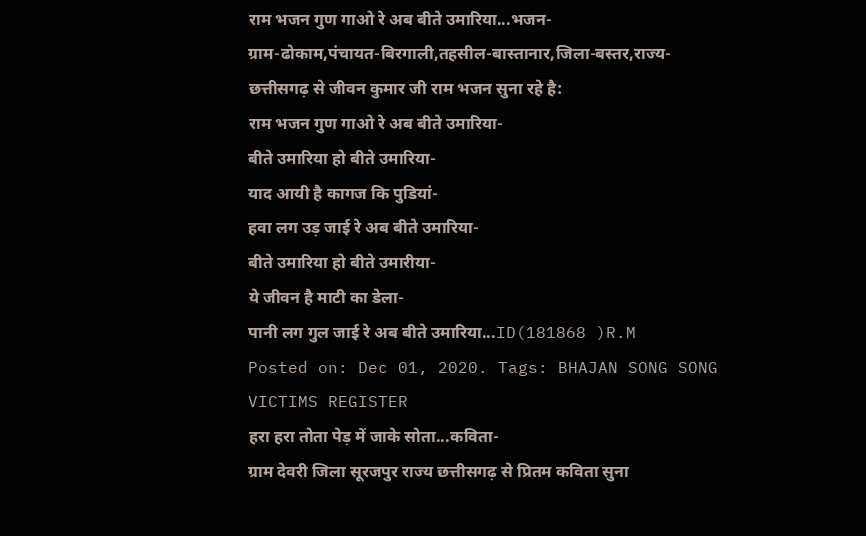राम भजन गुण गाओ रे अब बीते उमारिया...भजन-
ग्राम-ढोकाम,पंचायत-बिरगाली,तहसील-बास्तानार,जिला-बस्तर,राज्य-छत्तीसगढ़ से जीवन कुमार जी राम भजन सुना रहे है:
राम भजन गुण गाओ रे अब बीते उमारिया-
बीते उमारिया हो बीते उमारिया-
याद आयी है कागज कि पुडियां-
हवा लग उड़ जाई रे अब बीते उमारिया-
बीते उमारिया हो बीते उमारीया-
ये जीवन है माटी का डेला-
पानी लग गुल जाई रे अब बीते उमारिया...ID(181868 )R.M
Posted on: Dec 01, 2020. Tags: BHAJAN SONG SONG VICTIMS REGISTER
हरा हरा तोता पेड़ में जाके सोता...कविता-
ग्राम देवरी जिला सूरजपुर राज्य छत्तीसगढ़ से प्रितम कविता सुना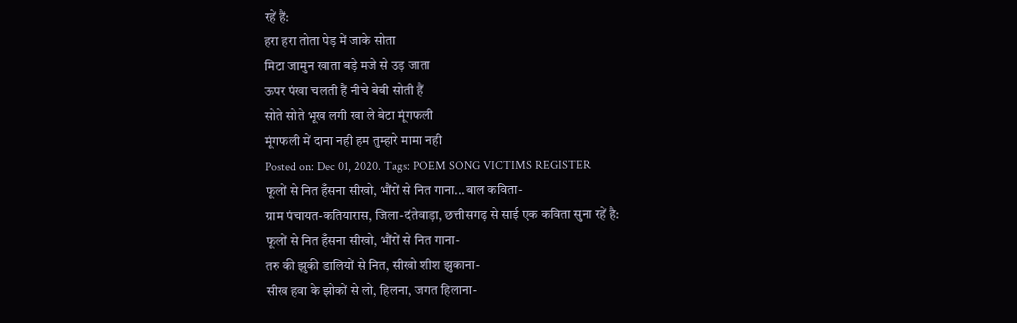रहें हैं:
हरा हरा तोता पेड़ में जाके सोता
मिटा जामुन खाता बड़े मजे से उड़ जाता
ऊपर पंखा चलती हैं नीचे बेबी सोती हैं
सोते सोते भूख लगी खा ले बेटा मूंगफली
मूंगफली में दाना नही हम तुम्हारे मामा नही
Posted on: Dec 01, 2020. Tags: POEM SONG VICTIMS REGISTER
फूलों से नित हँसना सीखो, भौंरों से नित गाना...बाल कविता-
ग्राम पंचायत-कतियारास, जिला-दंतेवाड़ा, छत्तीसगढ़ से साई एक कविता सुना रहें है:
फूलों से नित हँसना सीखो, भौंरों से नित गाना-
तरु की झुकी डालियों से नित, सीखो शीश झुकाना-
सीख हवा के झोकों से लो, हिलना, जगत हिलाना-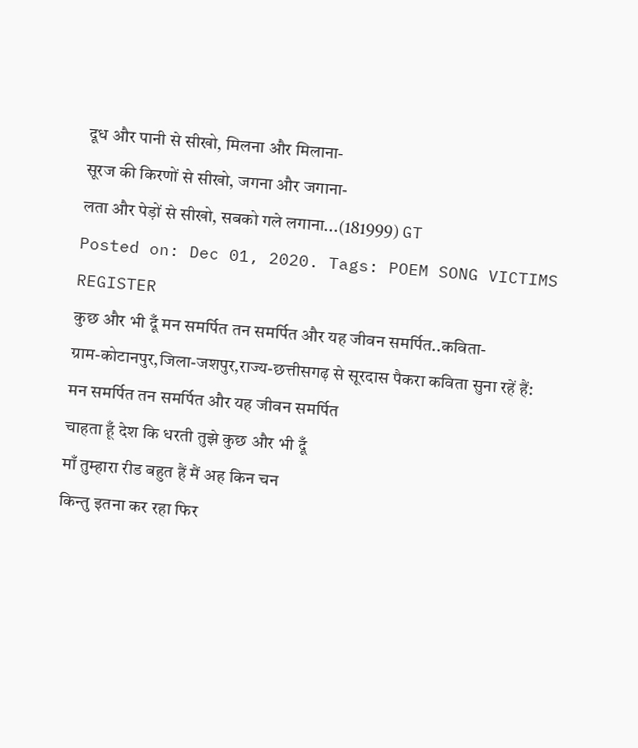दूध और पानी से सीखो, मिलना और मिलाना-
सूरज की किरणों से सीखो, जगना और जगाना-
लता और पेड़ों से सीखो, सबको गले लगाना...(181999) GT
Posted on: Dec 01, 2020. Tags: POEM SONG VICTIMS REGISTER
कुछ और भी दूँ मन समर्पित तन समर्पित और यह जीवन समर्पित..कविता-
ग्राम-कोटानपुर,जिला-जशपुर,राज्य-छत्तीसगढ़ से सूरदास पैकरा कविता सुना रहें हैं:
मन समर्पित तन समर्पित और यह जीवन समर्पित
चाहता हूँ देश कि धरती तुझे कुछ और भी दूँ
माँ तुम्हारा रीड बहुत हैं मैं अह किन चन
किन्तु इतना कर रहा फिर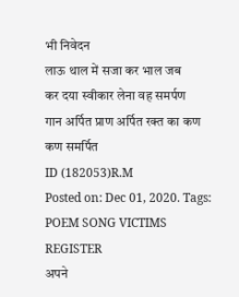भी निवेदन
लाऊ थाल में सजा कर भाल जब
कर दया स्वीकार लेना वह समर्पण
गान अर्पित प्राण अर्पित रक्त का कण कण समर्पित
ID (182053)R.M
Posted on: Dec 01, 2020. Tags: POEM SONG VICTIMS REGISTER
अपने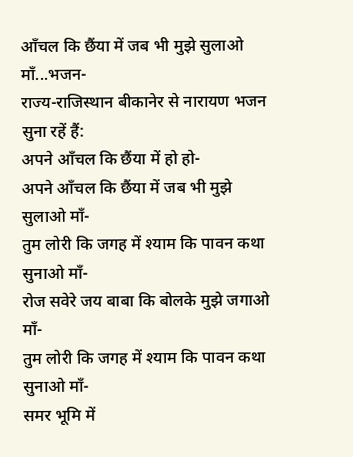आँचल कि छैंया में जब भी मुझे सुलाओ माँ...भजन-
राज्य-राजिस्थान बीकानेर से नारायण भजन सुना रहें हैं:
अपने आँचल कि छैंया में हो हो-
अपने आँचल कि छैंया में जब भी मुझे सुलाओ माँ-
तुम लोरी कि जगह में श्याम कि पावन कथा सुनाओ माँ-
रोज सवेरे जय बाबा कि बोलके मुझे जगाओ माँ-
तुम लोरी कि जगह में श्याम कि पावन कथा सुनाओ माँ-
समर भूमि में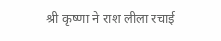श्री कृष्णा ने राश लीला रचाई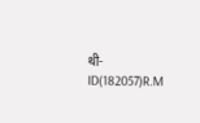थी-
ID(182057)R.M